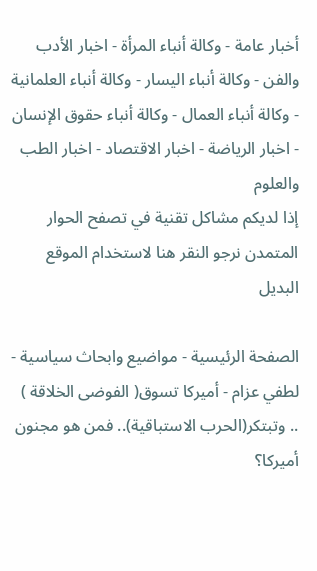أخبار عامة - وكالة أنباء المرأة - اخبار الأدب والفن - وكالة أنباء اليسار - وكالة أنباء العلمانية - وكالة أنباء العمال - وكالة أنباء حقوق الإنسان - اخبار الرياضة - اخبار الاقتصاد - اخبار الطب والعلوم
إذا لديكم مشاكل تقنية في تصفح الحوار المتمدن نرجو النقر هنا لاستخدام الموقع البديل

الصفحة الرئيسية - مواضيع وابحاث سياسية - لطفي عزام - أميركا تسوق( الفوضى الخلاقة ) .. وتبتكر(الحرب الاستباقية).. فمن هو مجنون أميركا؟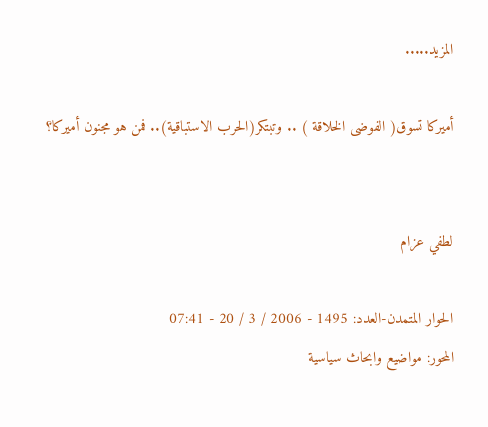المزيد.....

أميركا تسوق( الفوضى الخلاقة ) .. وتبتكر(الحرب الاستباقية).. فمن هو مجنون أميركا؟


لطفي عزام

الحوار المتمدن-العدد: 1495 - 2006 / 3 / 20 - 07:41
المحور: مواضيع وابحاث سياسية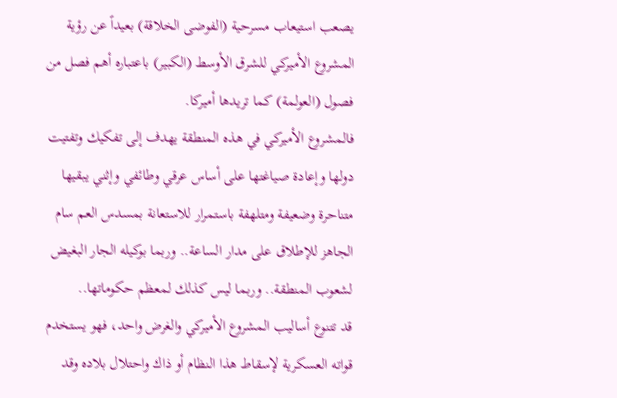يصعب استيعاب مسرحية (الفوضى الخلاقة) بعيداً عن رؤية المشروع الأميركي للشرق الأوسط (الكبير) باعتباره أهم فصل من فصول (العولمة) كما تريدها أميركا.
فالمشروع الأميركي في هذه المنطقة يهدف إلى تفكيك وتفتيت دولها وإعادة صياغتها على أساس عرقي وطائفي وإثني يبقيها متناحرة وضعيفة ومتلهفة باستمرار للاستعانة بمسدس العم سام الجاهز للإطلاق على مدار الساعة.. وربما بوكيله الجار البغيض لشعوب المنطقة.. وربما ليس كذلك لمعظم حكوماتها..
قد تتنوع أساليب المشروع الأميركي والغرض واحد، فهو يستخدم قواته العسكرية لإسقاط هذا النظام أو ذاك واحتلال بلاده وقد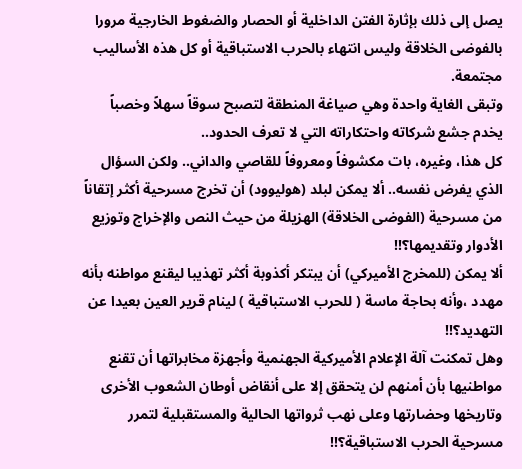يصل إلى ذلك بإثارة الفتن الداخلية أو الحصار والضغوط الخارجية مرورا بالفوضى الخلاقة وليس انتهاء بالحرب الاستباقية أو كل هذه الأساليب مجتمعة.
وتبقى الغاية واحدة وهي صياغة المنطقة لتصبح سوقاً سهلاً وخصباً يخدم جشع شركاته واحتكاراته التي لا تعرف الحدود..
كل هذا، وغيره، بات مكشوفاً ومعروفاً للقاصي والداني.. ولكن السؤال الذي يفرض نفسه.. ألا يمكن لبلد (هوليوود) أن تخرج مسرحية أكثر إتقاناً من مسرحية (الفوضى الخلاقة) الهزيلة من حيث النص والإخراج وتوزيع الأدوار وتقديمها؟!!
ألا يمكن (للمخرج الأميركي) أن يبتكر أكذوبة أكثر تهذيبا ليقنع مواطنه بأنه مهدد ،وأنه بحاجة ماسة ( للحرب الاستباقية ) لينام قرير العين بعيدا عن التهديد؟!!
وهل تمكنت آلة الإعلام الأميركية الجهنمية وأجهزة مخابراتها أن تقنع مواطنيها بأن أمنهم لن يتحقق إلا على أنقاض أوطان الشعوب الأخرى وتاريخها وحضارتها وعلى نهب ثرواتها الحالية والمستقبلية لتمرر مسرحية الحرب الاستباقية؟!!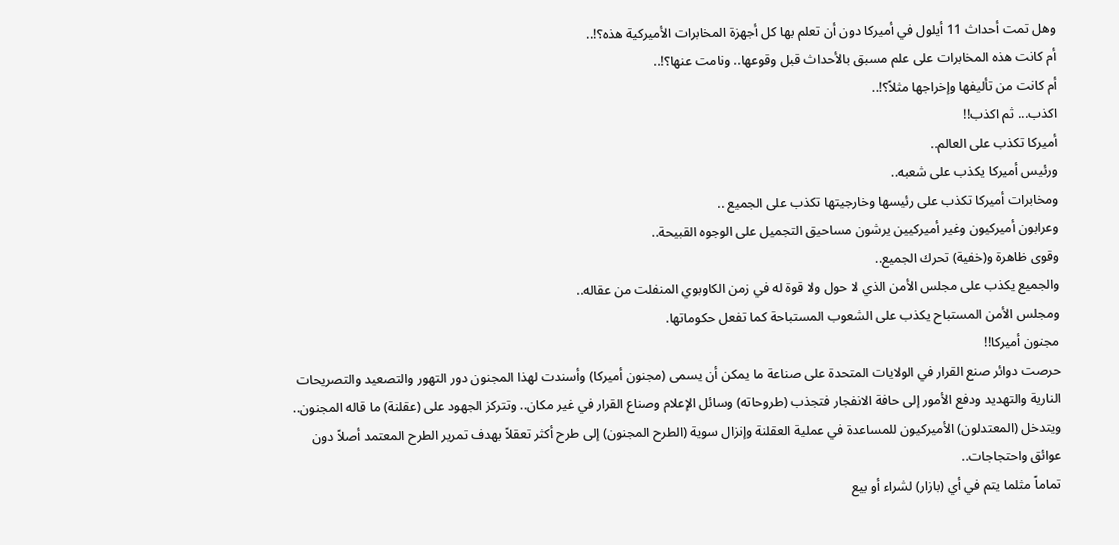وهل تمت أحداث 11 أيلول في أميركا دون أن تعلم بها كل أجهزة المخابرات الأميركية هذه؟!..
أم كانت هذه المخابرات على علم مسبق بالأحداث قبل وقوعها.. ونامت عنها؟!..
أم كانت من تأليفها وإخراجها مثلاً؟!..
اكذب... ثم اكذب!!
أميركا تكذب على العالم..
ورئيس أميركا يكذب على شعبه..
ومخابرات أميركا تكذب على رئيسها وخارجيتها تكذب على الجميع ..
وعرابون أميركيون وغير أميركيين يرشون مساحيق التجميل على الوجوه القبيحة..
وقوى ظاهرة و(خفية) تحرك الجميع..
والجميع يكذب على مجلس الأمن الذي لا حول ولا قوة له في زمن الكاوبوي المنفلت من عقاله..
ومجلس الأمن المستباح يكذب على الشعوب المستباحة كما تفعل حكوماتها.
مجنون أميركا!!
حرصت دوائر صنع القرار في الولايات المتحدة على صناعة ما يمكن أن يسمى (مجنون أميركا) وأسندت لهذا المجنون دور التهور والتصعيد والتصريحات النارية والتهديد ودفع الأمور إلى حافة الانفجار فتجذب (طروحاته) وسائل الإعلام وصناع القرار في غير مكان.. وتتركز الجهود على (عقلنة) ما قاله المجنون.. ويتدخل (المعتدلون) الأميركيون للمساعدة في عملية العقلنة وإنزال سوية (الطرح المجنون) إلى طرح أكثر تعقلاً بهدف تمرير الطرح المعتمد أصلاً دون عوائق واحتجاجات..
تماماً مثلما يتم في أي (بازار) لشراء أو بيع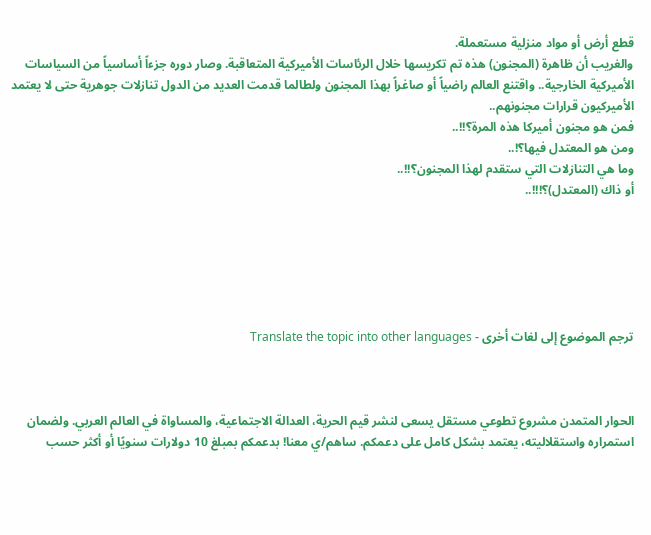قطع أرض أو مواد منزلية مستعملة.
والغريب أن ظاهرة (المجنون) هذه تم تكريسها خلال الرئاسات الأميركية المتعاقبة. وصار دوره جزءاً أساسياً من السياسات الأميركية الخارجية.. واقتنع العالم راضياً أو صاغراً بهذا المجنون ولطالما قدمت العديد من الدول تنازلات جوهرية حتى لا يعتمد الأميركيون قرارات مجنونهم..
فمن هو مجنون أميركا هذه المرة؟!!..
ومن هو المعتدل فيها؟!..
وما هي التنازلات التي ستقدم لهذا المجنون؟!!..
أو ذاك (المعتدل)؟!!!..






ترجم الموضوع إلى لغات أخرى - Translate the topic into other languages



الحوار المتمدن مشروع تطوعي مستقل يسعى لنشر قيم الحرية، العدالة الاجتماعية، والمساواة في العالم العربي. ولضمان استمراره واستقلاليته، يعتمد بشكل كامل على دعمكم. ساهم/ي معنا! بدعمكم بمبلغ 10 دولارات سنويًا أو أكثر حسب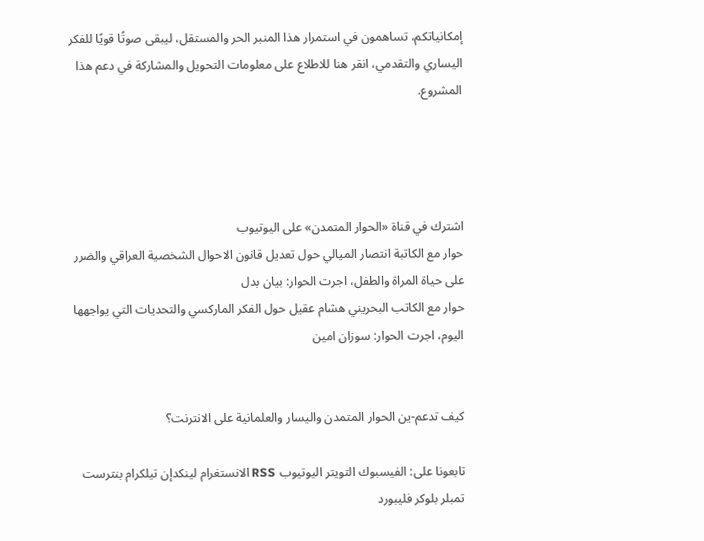إمكانياتكم، تساهمون في استمرار هذا المنبر الحر والمستقل، ليبقى صوتًا قويًا للفكر اليساري والتقدمي، انقر هنا للاطلاع على معلومات التحويل والمشاركة في دعم هذا المشروع.




اشترك في قناة «الحوار المتمدن» على اليوتيوب
حوار مع الكاتبة انتصار الميالي حول تعديل قانون الاحوال الشخصية العراقي والضرر على حياة المراة والطفل، اجرت الحوار: بيان بدل
حوار مع الكاتب البحريني هشام عقيل حول الفكر الماركسي والتحديات التي يواجهها اليوم، اجرت الحوار: سوزان امين


كيف تدعم-ين الحوار المتمدن واليسار والعلمانية على الانترنت؟

تابعونا على: الفيسبوك التويتر اليوتيوب RSS الانستغرام لينكدإن تيلكرام بنترست تمبلر بلوكر فليبورد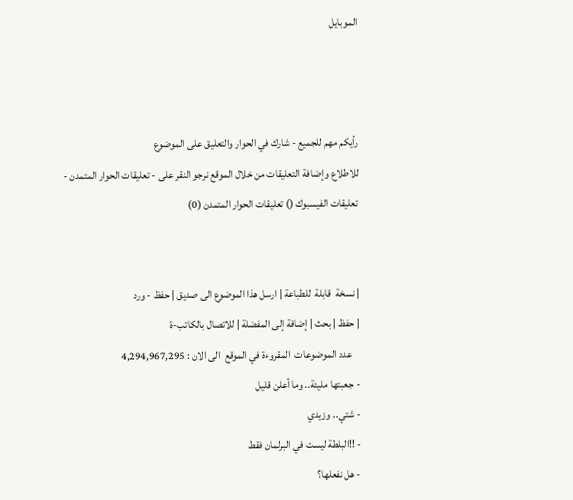الموبايل



رأيكم مهم للجميع - شارك في الحوار والتعليق على الموضوع
للاطلاع وإضافة التعليقات من خلال الموقع نرجو النقر على - تعليقات الحوار المتمدن -
تعليقات الفيسبوك () تعليقات الحوار المتمدن (0)


| نسخة  قابلة  للطباعة | ارسل هذا الموضوع الى صديق | حفظ - ورد
| حفظ | بحث | إضافة إلى المفضلة | للاتصال بالكاتب-ة
    عدد الموضوعات  المقروءة في الموقع  الى الان : 4,294,967,295
- جعبتها مليئة.. وما أعلن قليل
- شتي.. وزيدي
- !!البلطة ليست في البرلمان فقط
- هل نفعلها؟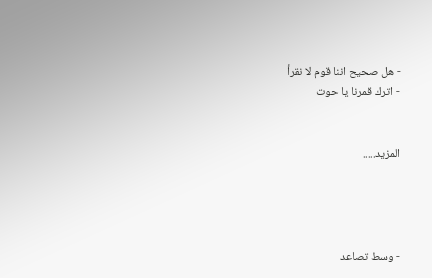- هل صحيح اننا قوم لا نقرأ
- اترك قمرنا يا حوت


المزيد.....




- وسط تصاعد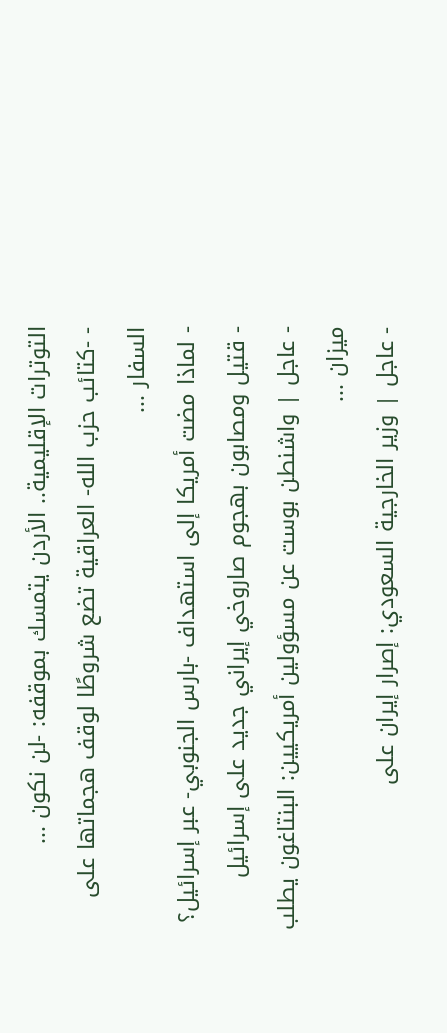التوترات الإقليمية.. الأردن يتمسك بموقفه: -لن نكون ...
- -كتائب حزب الله- العراقية تضع شروطًا لوقف هجماتها على السفار ...
- لماذا مضت أمريكا إلى استهداف -بارس الجنوبي- عبر إسرائيل؟
- قتيل ومصابون بهجوم صاروخي إيراني جديد على إسرائيل
- عاجل | واشنطن بوست عن مسؤولين أمريكيين: البنتاغون يطلب ميزان ...
- عاجل | وزير الخارجية السعودي: إصرار إيران على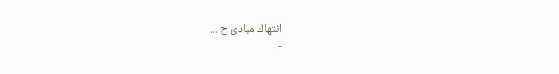انتهاك مبادئ ح ...
-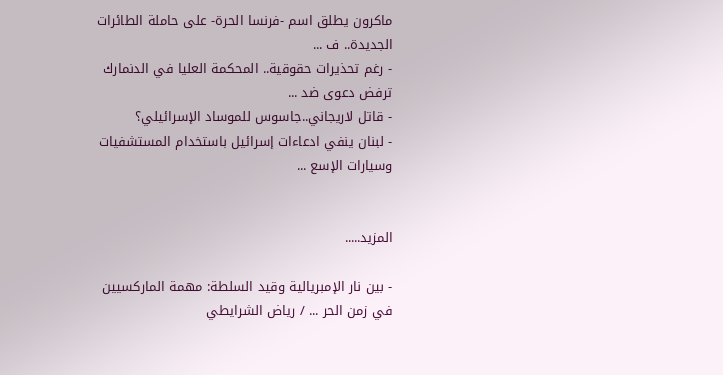ماكرون يطلق اسم -فرنسا الحرة- على حاملة الطائرات الجديدة.. ف ...
- رغم تحذيرات حقوقية.. المحكمة العليا في الدنمارك ترفض دعوى ضد ...
- قاتل لاريجاني..جاسوس للموساد الإسرائيلي؟
- لبنان ينفي ادعاءات إسرائيل باستخدام المستشفيات وسيارات الإسع ...


المزيد.....

- بين نار الإمبريالية وقيد السلطة: مهمة الماركسيين في زمن الحر ... / رياض الشرايطي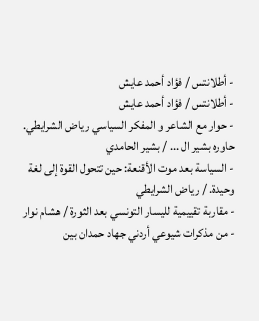- أطلانتس / فؤاد أحمد عايش
- أطلانتس / فؤاد أحمد عايش
- حوار مع الشاعر و المفكر السياسي رياض الشرايطي. حاوره بشير ال ... / بشير الحامدي
- السياسة بعد موت الأقنعة: حين تتحول القوة إلى لغة وحيدة. / رياض الشرايطي
- مقاربة تقييمية لليسار التونسي بعد الثورة / هشام نوار
- من مذكرات شيوعي أردني جهاد حمدان بين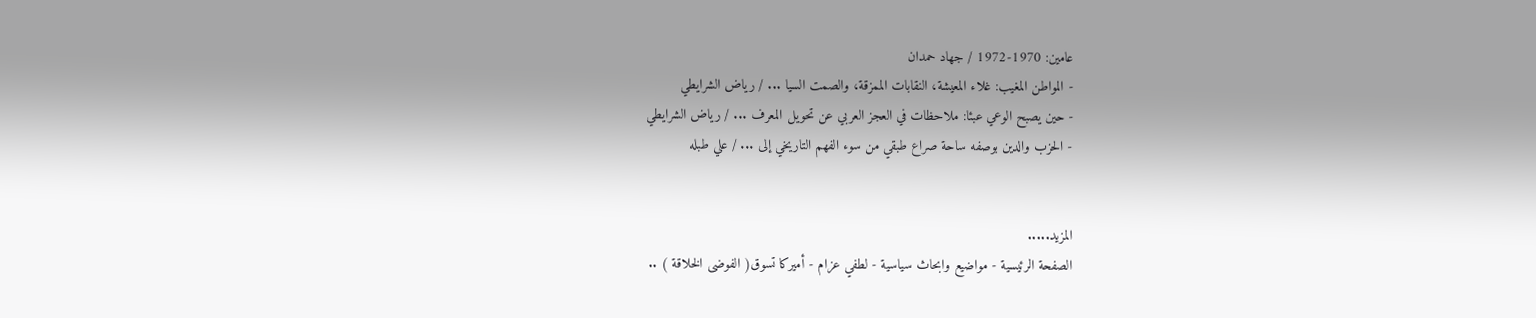عامين: 1970-1972 / جهاد حمدان
- المواطن المغيب: غلاء المعيشة، النقابات الممزقة، والصمت السيا ... / رياض الشرايطي
- حين يصبح الوعي عبئا: ملاحظات في العجز العربي عن تحويل المعرف ... / رياض الشرايطي
- الحزب والدين بوصفه ساحة صراع طبقي من سوء الفهم التاريخي إلى ... / علي طبله


المزيد.....
الصفحة الرئيسية - مواضيع وابحاث سياسية - لطفي عزام - أميركا تسوق( الفوضى الخلاقة ) ..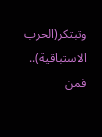وتبتكر(الحرب الاستباقية).. فمن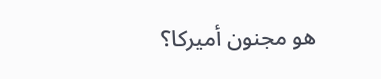هو مجنون أميركا؟